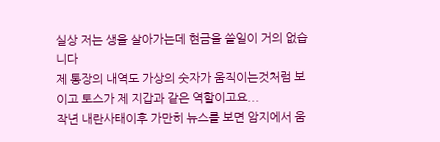실상 저는 생을 살아가는데 현금을 쓸일이 거의 없습니다
제 통장의 내역도 가상의 숫자가 움직이는것처럼 보이고 토스가 제 지갑과 같은 역할이고요...
작년 내란사태이후 가만히 뉴스를 보면 암지에서 움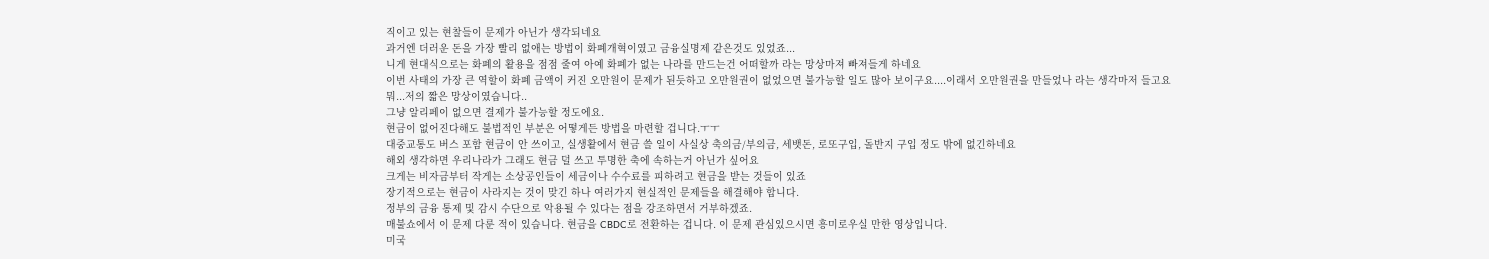직이고 있는 현찰들이 문제가 아닌가 생각되네요
과거엔 더러운 돈을 가장 빨리 없애는 방법이 화폐개혁이였고 금융실명제 같은것도 있었죠...
니게 현대식으로는 화폐의 활용을 점점 줄여 아예 화폐가 없는 나라를 만드는건 어떠할까 라는 망상마져 빠져들게 하네요
이번 사태의 가장 큰 역할이 화폐 금액이 커진 오만원이 문제가 된듯하고 오만원권이 없었으면 불가능할 일도 많아 보이구요....이래서 오만원권을 만들었나 라는 생각마저 들고요
뭐...저의 짧은 망상이였습니다..
그냥 알리페이 없으면 결제가 불가능할 정도에요.
현금이 없어진다해도 불법적인 부분은 어떻게든 방법을 마련할 겁니다.ㅜㅜ
대중교통도 버스 포함 현금이 안 쓰이고, 실생활에서 현금 쓸 일이 사실상 축의금/부의금, 세뱃돈, 로또구입, 돌반지 구입 정도 밖에 없긴하네요
해외 생각하면 우리나라가 그래도 현금 덜 쓰고 투명한 축에 속하는거 아닌가 싶어요
크게는 비자금부터 작게는 소상공인들이 세금이나 수수료를 피하려고 현금을 받는 것들이 있죠
장기적으로는 현금이 사라지는 것이 맞긴 하나 여러가지 현실적인 문제들을 해결해야 합니다.
정부의 금융 통제 및 감시 수단으로 악용될 수 있다는 점을 강조하면서 거부하겠죠.
매불쇼에서 이 문제 다룬 적이 있습니다. 현금을 CBDC로 전환하는 겁니다. 이 문제 관심있으시면 흥미로우실 만한 영상입니다.
미국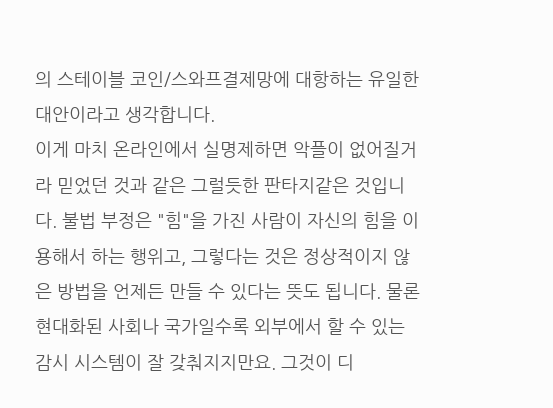의 스테이블 코인/스와프결제망에 대항하는 유일한 대안이라고 생각합니다.
이게 마치 온라인에서 실명제하면 악플이 없어질거라 믿었던 것과 같은 그럴듯한 판타지같은 것입니다. 불법 부정은 "힘"을 가진 사람이 자신의 힘을 이용해서 하는 행위고, 그렇다는 것은 정상적이지 않은 방법을 언제든 만들 수 있다는 뜻도 됩니다. 물론 현대화된 사회나 국가일수록 외부에서 할 수 있는 감시 시스템이 잘 갖춰지지만요. 그것이 디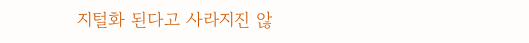지털화 된다고 사라지진 않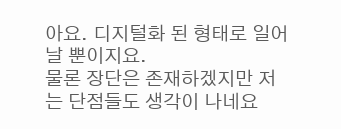아요. 디지털화 된 형태로 일어날 뿐이지요.
물론 장단은 존재하겠지만 저는 단점들도 생각이 나네요